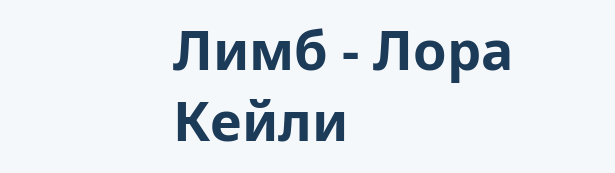Лимб - Лора Кейли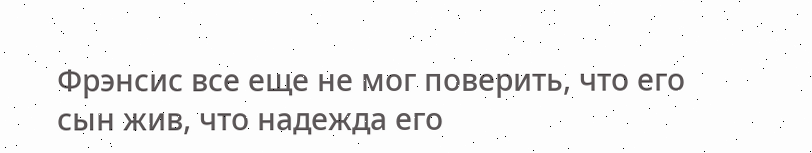Фрэнсис все еще не мог поверить, что его сын жив, что надежда его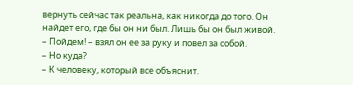вернуть сейчас так реальна, как никогда до того. Он найдет его, где бы он ни был. Лишь бы он был живой.
– Пойдем! – взял он ее за руку и повел за собой.
– Но куда?
– К человеку, который все объяснит.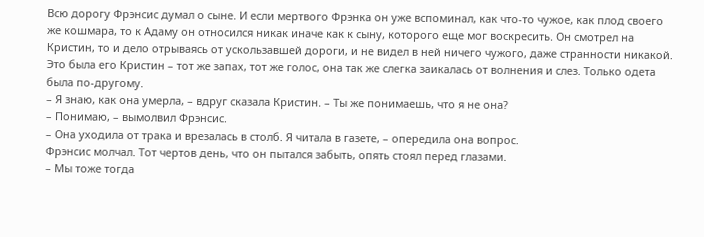Всю дорогу Фрэнсис думал о сыне. И если мертвого Фрэнка он уже вспоминал, как что-то чужое, как плод своего же кошмара, то к Адаму он относился никак иначе как к сыну, которого еще мог воскресить. Он смотрел на Кристин, то и дело отрываясь от ускользавшей дороги, и не видел в ней ничего чужого, даже странности никакой. Это была его Кристин – тот же запах, тот же голос, она так же слегка заикалась от волнения и слез. Только одета была по-другому.
– Я знаю, как она умерла, – вдруг сказала Кристин. – Ты же понимаешь, что я не она?
– Понимаю, – вымолвил Фрэнсис.
– Она уходила от трака и врезалась в столб. Я читала в газете, – опередила она вопрос.
Фрэнсис молчал. Тот чертов день, что он пытался забыть, опять стоял перед глазами.
– Мы тоже тогда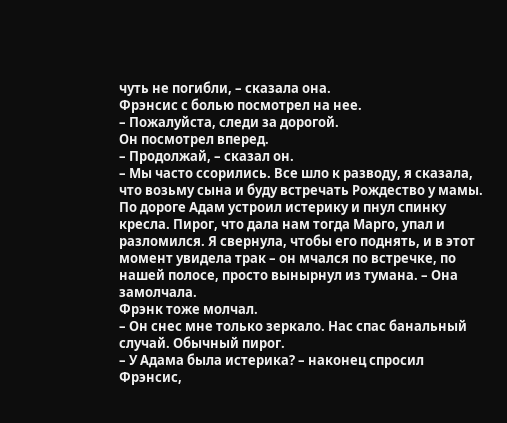чуть не погибли, – сказала она.
Фрэнсис с болью посмотрел на нее.
– Пожалуйста, следи за дорогой.
Он посмотрел вперед.
– Продолжай, – сказал он.
– Мы часто ссорились. Все шло к разводу, я сказала, что возьму сына и буду встречать Рождество у мамы. По дороге Адам устроил истерику и пнул спинку кресла. Пирог, что дала нам тогда Марго, упал и разломился. Я свернула, чтобы его поднять, и в этот момент увидела трак – он мчался по встречке, по нашей полосе, просто вынырнул из тумана. – Она замолчала.
Фрэнк тоже молчал.
– Он снес мне только зеркало. Нас спас банальный случай. Обычный пирог.
– У Адама была истерика? – наконец спросил Фрэнсис,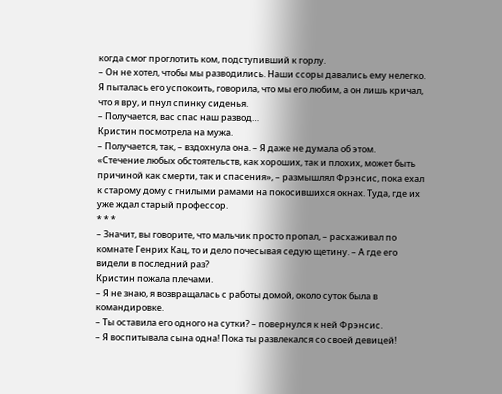когда смог проглотить ком, подступивший к горлу.
– Он не хотел, чтобы мы разводились. Наши ссоры давались ему нелегко. Я пыталась его успокоить, говорила, что мы его любим, а он лишь кричал, что я вру, и пнул спинку сиденья.
– Получается, вас спас наш развод…
Кристин посмотрела на мужа.
– Получается, так, – вздохнула она. – Я даже не думала об этом.
«Стечение любых обстоятельств, как хороших, так и плохих, может быть причиной как смерти, так и спасения», – размышлял Фрэнсис, пока ехал к старому дому с гнилыми рамами на покосившихся окнах. Туда, где их уже ждал старый профессор.
* * *
– Значит, вы говорите, что мальчик просто пропал, – расхаживал по комнате Генрих Кац, то и дело почесывая седую щетину. – А где его видели в последний раз?
Кристин пожала плечами.
– Я не знаю, я возвращалась с работы домой, около суток была в командировке.
– Ты оставила его одного на сутки? – повернулся к ней Фрэнсис.
– Я воспитывала сына одна! Пока ты развлекался со своей девицей!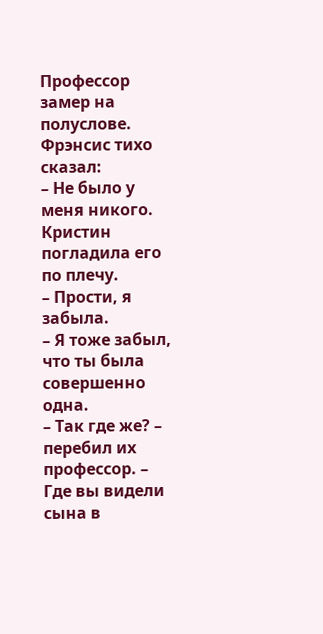Профессор замер на полуслове.
Фрэнсис тихо сказал:
– Не было у меня никого.
Кристин погладила его по плечу.
– Прости, я забыла.
– Я тоже забыл, что ты была совершенно одна.
– Так где же? – перебил их профессор. – Где вы видели сына в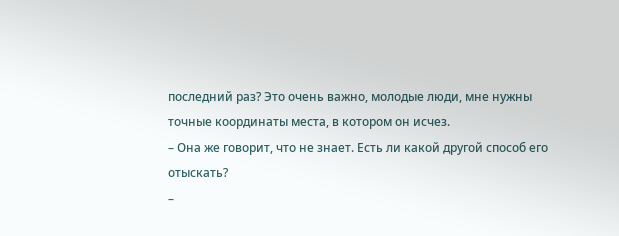последний раз? Это очень важно, молодые люди, мне нужны точные координаты места, в котором он исчез.
– Она же говорит, что не знает. Есть ли какой другой способ его отыскать?
–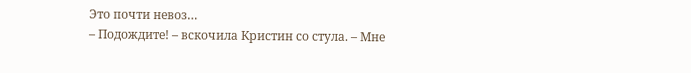Это почти невоз…
– Подождите! – вскочила Кристин со стула. – Мне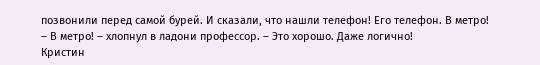позвонили перед самой бурей. И сказали, что нашли телефон! Его телефон. В метро!
– В метро! – хлопнул в ладони профессор. – Это хорошо. Даже логично!
Кристин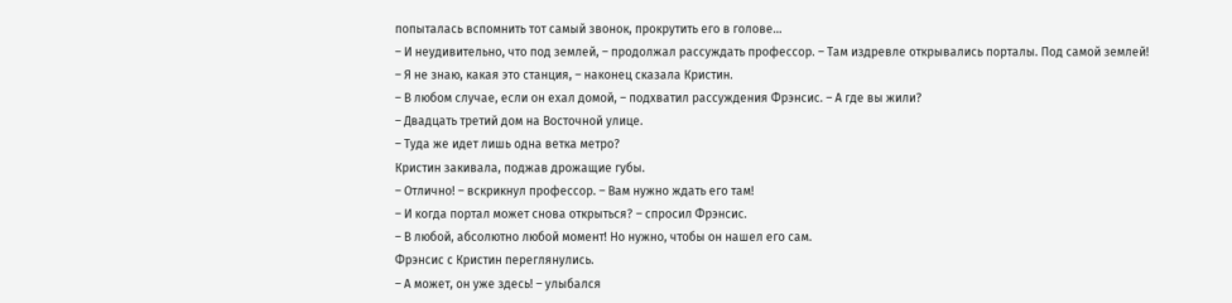попыталась вспомнить тот самый звонок, прокрутить его в голове…
– И неудивительно, что под землей, – продолжал рассуждать профессор. – Там издревле открывались порталы. Под самой землей!
– Я не знаю, какая это станция, – наконец сказала Кристин.
– В любом случае, если он ехал домой, – подхватил рассуждения Фрэнсис. – А где вы жили?
– Двадцать третий дом на Восточной улице.
– Туда же идет лишь одна ветка метро?
Кристин закивала, поджав дрожащие губы.
– Отлично! – вскрикнул профессор. – Вам нужно ждать его там!
– И когда портал может снова открыться? – спросил Фрэнсис.
– В любой, абсолютно любой момент! Но нужно, чтобы он нашел его сам.
Фрэнсис с Кристин переглянулись.
– А может, он уже здесь! – улыбался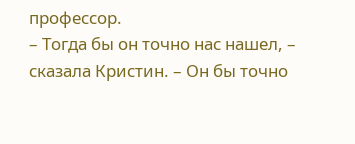профессор.
– Тогда бы он точно нас нашел, – сказала Кристин. – Он бы точно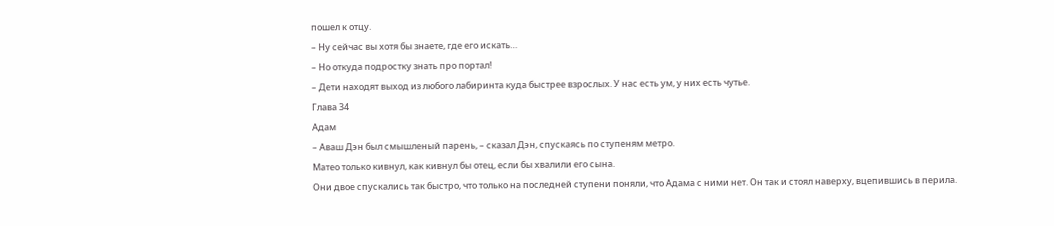пошел к отцу.
– Ну сейчас вы хотя бы знаете, где его искать…
– Но откуда подростку знать про портал!
– Дети находят выход из любого лабиринта куда быстрее взрослых. У нас есть ум, у них есть чутье.
Глава 34
Адам
– Аваш Дэн был смышленый парень, – сказал Дэн, спускаясь по ступеням метро.
Матео только кивнул, как кивнул бы отец, если бы хвалили его сына.
Они двое спускались так быстро, что только на последней ступени поняли, что Адама с ними нет. Он так и стоял наверху, вцепившись в перила.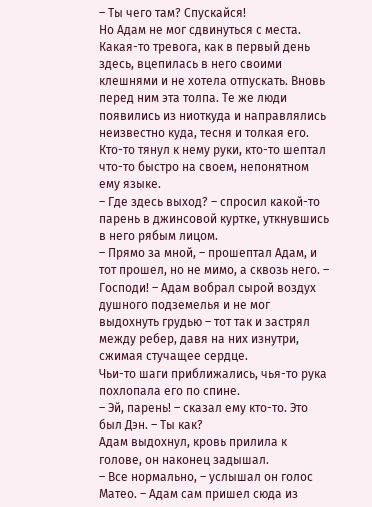– Ты чего там? Спускайся!
Но Адам не мог сдвинуться с места. Какая-то тревога, как в первый день здесь, вцепилась в него своими клешнями и не хотела отпускать. Вновь перед ним эта толпа. Те же люди появились из ниоткуда и направлялись неизвестно куда, тесня и толкая его. Кто-то тянул к нему руки, кто-то шептал что-то быстро на своем, непонятном ему языке.
– Где здесь выход? – спросил какой-то парень в джинсовой куртке, уткнувшись в него рябым лицом.
– Прямо за мной, – прошептал Адам, и тот прошел, но не мимо, а сквозь него. – Господи! – Адам вобрал сырой воздух душного подземелья и не мог выдохнуть грудью – тот так и застрял между ребер, давя на них изнутри, сжимая стучащее сердце.
Чьи-то шаги приближались, чья-то рука похлопала его по спине.
– Эй, парень! – сказал ему кто-то. Это был Дэн. – Ты как?
Адам выдохнул, кровь прилила к голове, он наконец задышал.
– Все нормально, – услышал он голос Матео. – Адам сам пришел сюда из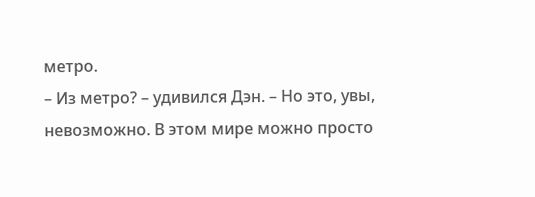метро.
– Из метро? – удивился Дэн. – Но это, увы, невозможно. В этом мире можно просто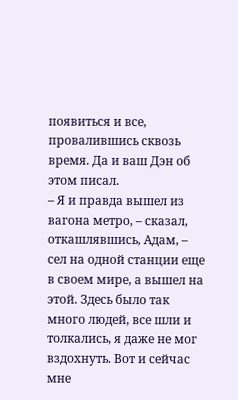появиться и все, провалившись сквозь время. Да и ваш Дэн об этом писал.
– Я и правда вышел из вагона метро, – сказал, откашлявшись, Адам, – сел на одной станции еще в своем мире, а вышел на этой. Здесь было так много людей, все шли и толкались, я даже не мог вздохнуть. Вот и сейчас мне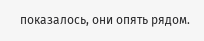показалось, они опять рядом.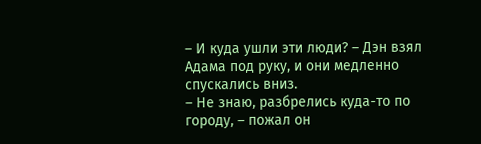– И куда ушли эти люди? – Дэн взял Адама под руку, и они медленно спускались вниз.
– Не знаю, разбрелись куда-то по городу, – пожал он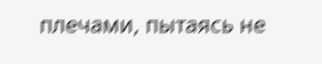плечами, пытаясь не